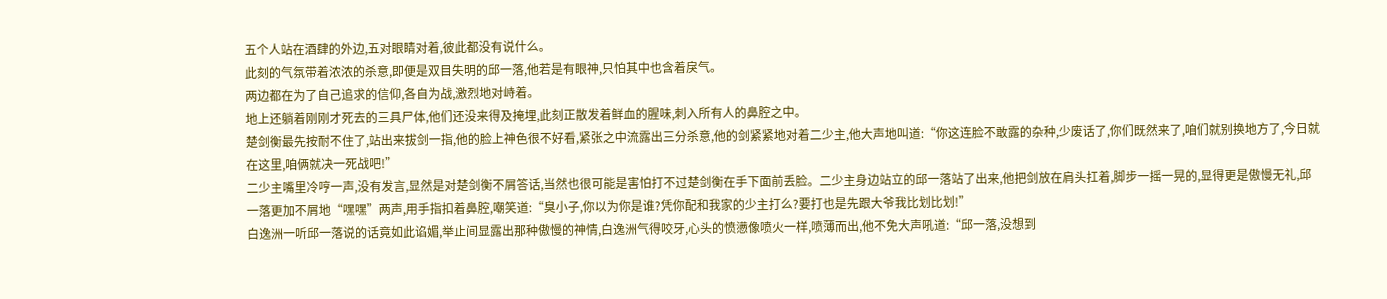五个人站在酒肆的外边,五对眼睛对着,彼此都没有说什么。
此刻的气氛带着浓浓的杀意,即便是双目失明的邱一落,他若是有眼神,只怕其中也含着戾气。
两边都在为了自己追求的信仰,各自为战,激烈地对峙着。
地上还躺着刚刚才死去的三具尸体,他们还没来得及掩埋,此刻正散发着鲜血的腥味,刺入所有人的鼻腔之中。
楚剑衡最先按耐不住了,站出来拔剑一指,他的脸上神色很不好看,紧张之中流露出三分杀意,他的剑紧紧地对着二少主,他大声地叫道:“你这连脸不敢露的杂种,少废话了,你们既然来了,咱们就别换地方了,今日就在这里,咱俩就决一死战吧!”
二少主嘴里冷哼一声,没有发言,显然是对楚剑衡不屑答话,当然也很可能是害怕打不过楚剑衡在手下面前丢脸。二少主身边站立的邱一落站了出来,他把剑放在肩头扛着,脚步一摇一晃的,显得更是傲慢无礼,邱一落更加不屑地“嘿嘿”两声,用手指扣着鼻腔,嘲笑道:“臭小子,你以为你是谁?凭你配和我家的少主打么?要打也是先跟大爷我比划比划!”
白逸洲一听邱一落说的话竟如此谄媚,举止间显露出那种傲慢的神情,白逸洲气得咬牙,心头的愤懑像喷火一样,喷薄而出,他不免大声吼道:“邱一落,没想到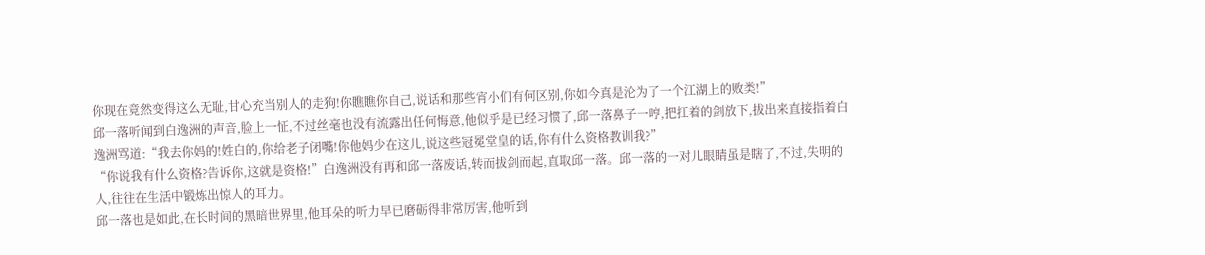你现在竟然变得这么无耻,甘心充当别人的走狗!你瞧瞧你自己,说话和那些宵小们有何区别,你如今真是沦为了一个江湖上的败类!”
邱一落听闻到白逸洲的声音,脸上一怔,不过丝毫也没有流露出任何悔意,他似乎是已经习惯了,邱一落鼻子一哼,把扛着的剑放下,拔出来直接指着白逸洲骂道:“我去你妈的!姓白的,你给老子闭嘴!你他妈少在这儿,说这些冠冕堂皇的话,你有什么资格教训我?”
“你说我有什么资格?告诉你,这就是资格!”白逸洲没有再和邱一落废话,转而拔剑而起,直取邱一落。邱一落的一对儿眼睛虽是瞎了,不过,失明的人,往往在生活中锻炼出惊人的耳力。
邱一落也是如此,在长时间的黑暗世界里,他耳朵的听力早已磨砺得非常厉害,他听到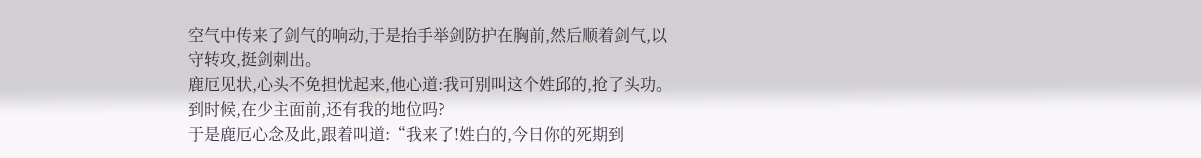空气中传来了剑气的响动,于是抬手举剑防护在胸前,然后顺着剑气,以守转攻,挺剑刺出。
鹿厄见状,心头不免担忧起来,他心道:我可别叫这个姓邱的,抢了头功。到时候,在少主面前,还有我的地位吗?
于是鹿厄心念及此,跟着叫道:“我来了!姓白的,今日你的死期到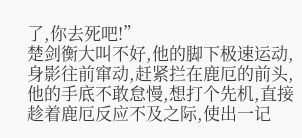了,你去死吧!”
楚剑衡大叫不好,他的脚下极速运动,身影往前窜动,赶紧拦在鹿厄的前头,他的手底不敢怠慢,想打个先机,直接趁着鹿厄反应不及之际,使出一记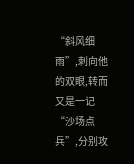“斜风细雨”,刺向他的双眼,转而又是一记“沙场点兵”,分别攻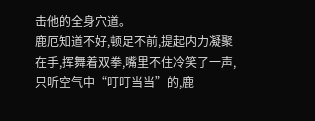击他的全身穴道。
鹿厄知道不好,顿足不前,提起内力凝聚在手,挥舞着双拳,嘴里不住冷笑了一声,只听空气中“叮叮当当”的,鹿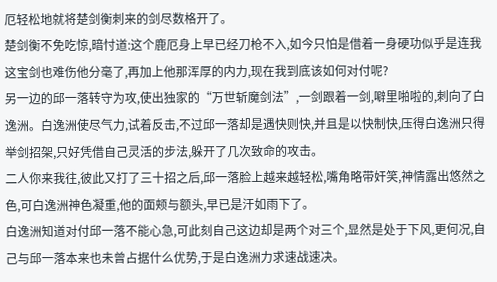厄轻松地就将楚剑衡刺来的剑尽数格开了。
楚剑衡不免吃惊,暗忖道:这个鹿厄身上早已经刀枪不入,如今只怕是借着一身硬功似乎是连我这宝剑也难伤他分毫了,再加上他那浑厚的内力,现在我到底该如何对付呢?
另一边的邱一落转守为攻,使出独家的“万世斩魔剑法”,一剑跟着一剑,噼里啪啦的,刺向了白逸洲。白逸洲使尽气力,试着反击,不过邱一落却是遇快则快,并且是以快制快,压得白逸洲只得举剑招架,只好凭借自己灵活的步法,躲开了几次致命的攻击。
二人你来我往,彼此又打了三十招之后,邱一落脸上越来越轻松,嘴角略带奸笑,神情露出悠然之色,可白逸洲神色凝重,他的面颊与额头,早已是汗如雨下了。
白逸洲知道对付邱一落不能心急,可此刻自己这边却是两个对三个,显然是处于下风,更何况,自己与邱一落本来也未曾占据什么优势,于是白逸洲力求速战速决。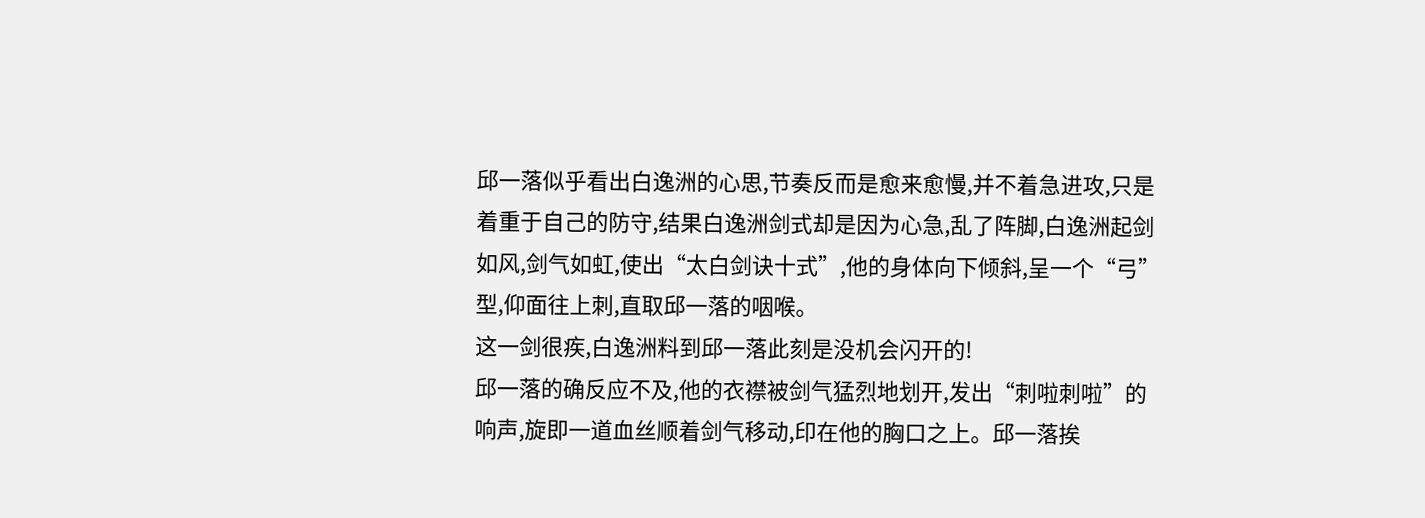邱一落似乎看出白逸洲的心思,节奏反而是愈来愈慢,并不着急进攻,只是着重于自己的防守,结果白逸洲剑式却是因为心急,乱了阵脚,白逸洲起剑如风,剑气如虹,使出“太白剑诀十式”,他的身体向下倾斜,呈一个“弓”型,仰面往上刺,直取邱一落的咽喉。
这一剑很疾,白逸洲料到邱一落此刻是没机会闪开的!
邱一落的确反应不及,他的衣襟被剑气猛烈地划开,发出“刺啦刺啦”的响声,旋即一道血丝顺着剑气移动,印在他的胸口之上。邱一落挨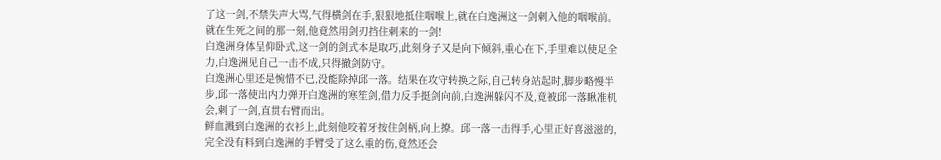了这一剑,不禁失声大骂,气得横剑在手,狠狠地抵住咽喉上,就在白逸洲这一剑刺入他的咽喉前。
就在生死之间的那一刻,他竟然用剑刃挡住刺来的一剑!
白逸洲身体呈仰卧式,这一剑的剑式本是取巧,此刻身子又是向下倾斜,重心在下,手里难以使足全力,白逸洲见自己一击不成,只得撤剑防守。
白逸洲心里还是惋惜不已,没能除掉邱一落。结果在攻守转换之际,自己转身站起时,脚步略慢半步,邱一落使出内力弹开白逸洲的寒笙剑,借力反手挺剑向前,白逸洲躲闪不及,竟被邱一落瞅准机会,刺了一剑,直贯右臂而出。
鲜血溅到白逸洲的衣衫上,此刻他咬着牙按住剑柄,向上撩。邱一落一击得手,心里正好喜滋滋的,完全没有料到白逸洲的手臂受了这么重的伤,竟然还会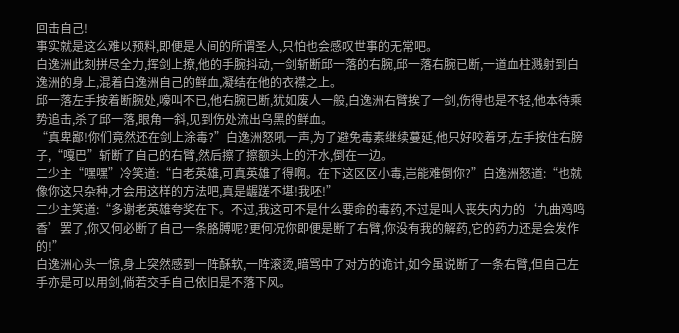回击自己!
事实就是这么难以预料,即便是人间的所谓圣人,只怕也会感叹世事的无常吧。
白逸洲此刻拼尽全力,挥剑上撩,他的手腕抖动,一剑斩断邱一落的右腕,邱一落右腕已断,一道血柱溅射到白逸洲的身上,混着白逸洲自己的鲜血,凝结在他的衣襟之上。
邱一落左手按着断腕处,嚎叫不已,他右腕已断,犹如废人一般,白逸洲右臂挨了一剑,伤得也是不轻,他本待乘势追击,杀了邱一落,眼角一斜,见到伤处流出乌黑的鲜血。
“真卑鄙!你们竟然还在剑上涂毒?”白逸洲怒吼一声,为了避免毒素继续蔓延,他只好咬着牙,左手按住右膀子,“嘎巴”斩断了自己的右臂,然后擦了擦额头上的汗水,倒在一边。
二少主“嘿嘿”冷笑道:“白老英雄,可真英雄了得啊。在下这区区小毒,岂能难倒你?”白逸洲怒道:“也就像你这只杂种,才会用这样的方法吧,真是龌蹉不堪!我呸!”
二少主笑道:“多谢老英雄夸奖在下。不过,我这可不是什么要命的毒药,不过是叫人丧失内力的‘九曲鸡鸣香’罢了,你又何必断了自己一条胳膊呢?更何况你即便是断了右臂,你没有我的解药,它的药力还是会发作的!”
白逸洲心头一惊,身上突然感到一阵酥软,一阵滚烫,暗骂中了对方的诡计,如今虽说断了一条右臂,但自己左手亦是可以用剑,倘若交手自己依旧是不落下风。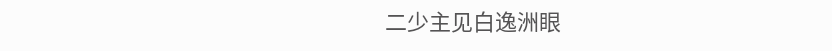二少主见白逸洲眼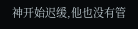神开始迟缓,他也没有管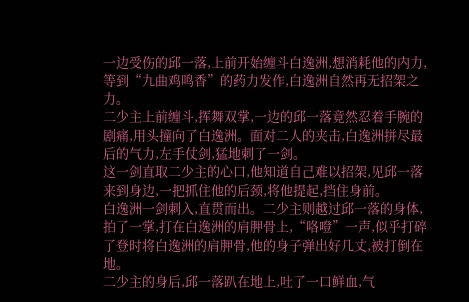一边受伤的邱一落,上前开始缠斗白逸洲,想消耗他的内力,等到“九曲鸡鸣香”的药力发作,白逸洲自然再无招架之力。
二少主上前缠斗,挥舞双掌,一边的邱一落竟然忍着手腕的剧痛,用头撞向了白逸洲。面对二人的夹击,白逸洲拼尽最后的气力,左手仗剑,猛地刺了一剑。
这一剑直取二少主的心口,他知道自己难以招架,见邱一落来到身边,一把抓住他的后颈,将他提起,挡住身前。
白逸洲一剑刺入,直贯而出。二少主则越过邱一落的身体,拍了一掌,打在白逸洲的肩胛骨上,“咯噔”一声,似乎打碎了登时将白逸洲的肩胛骨,他的身子弹出好几丈,被打倒在地。
二少主的身后,邱一落趴在地上,吐了一口鲜血,气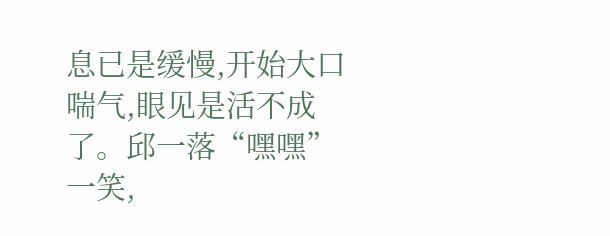息已是缓慢,开始大口喘气,眼见是活不成了。邱一落“嘿嘿”一笑,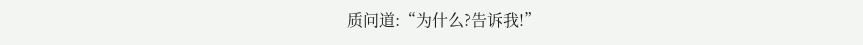质问道:“为什么?告诉我!”